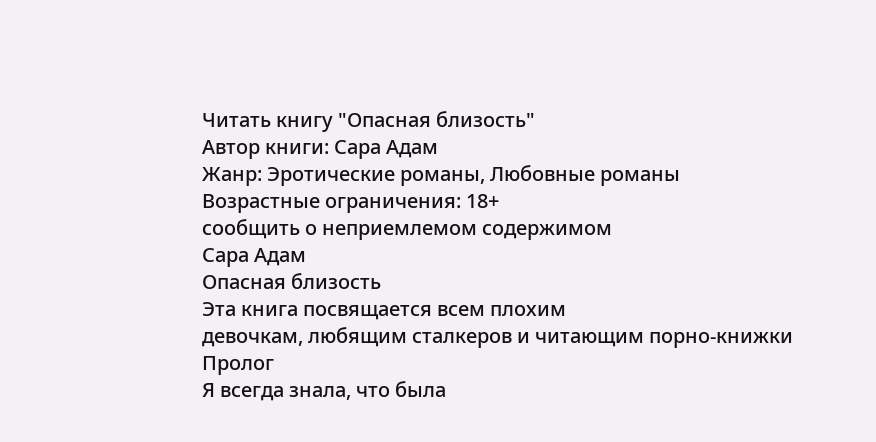Читать книгу "Опасная близость"
Автор книги: Сара Адам
Жанр: Эротические романы, Любовные романы
Возрастные ограничения: 18+
сообщить о неприемлемом содержимом
Сара Адам
Опасная близость
Эта книга посвящается всем плохим
девочкам, любящим сталкеров и читающим порно-книжки
Пролог
Я всегда знала, что была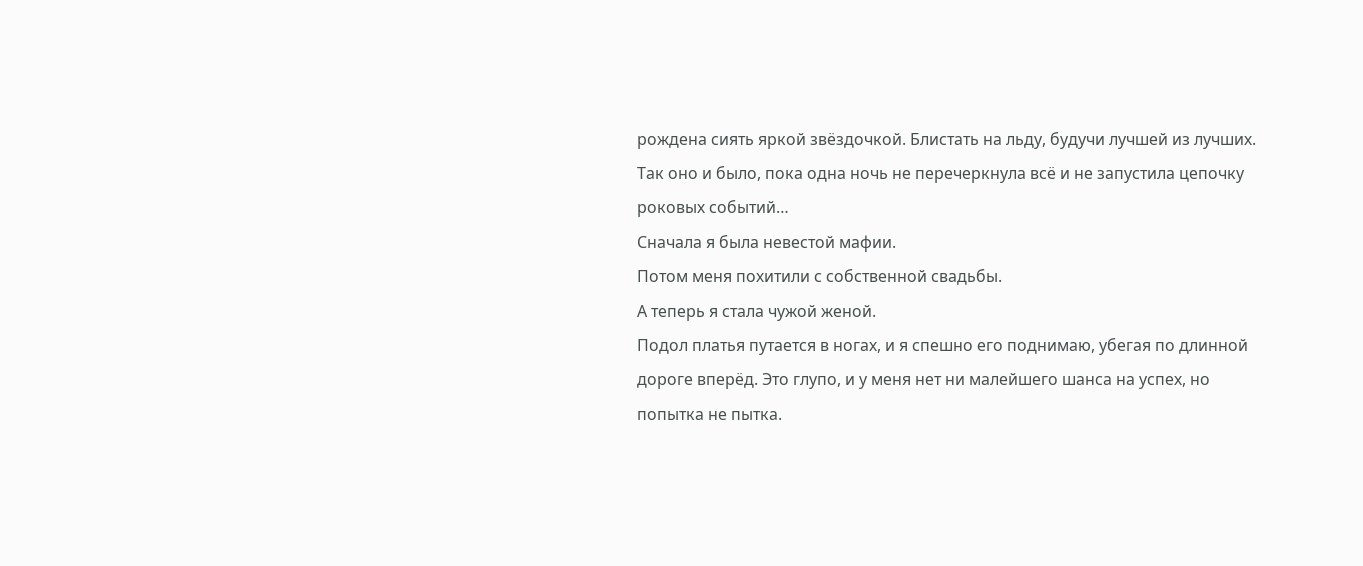рождена сиять яркой звёздочкой. Блистать на льду, будучи лучшей из лучших.
Так оно и было, пока одна ночь не перечеркнула всё и не запустила цепочку роковых событий…
Сначала я была невестой мафии.
Потом меня похитили с собственной свадьбы.
А теперь я стала чужой женой.
Подол платья путается в ногах, и я спешно его поднимаю, убегая по длинной дороге вперёд. Это глупо, и у меня нет ни малейшего шанса на успех, но попытка не пытка.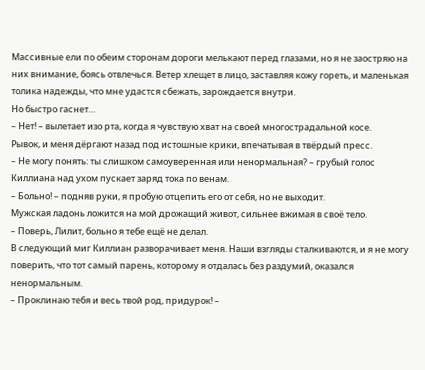Массивные ели по обеим сторонам дороги мелькают перед глазами, но я не заостряю на них внимание, боясь отвлечься. Ветер хлещет в лицо, заставляя кожу гореть, и маленькая толика надежды, что мне удастся сбежать, зарождается внутри.
Но быстро гаснет…
– Нет! – вылетает изо рта, когда я чувствую хват на своей многострадальной косе.
Рывок, и меня дёргают назад под истошные крики, впечатывая в твёрдый пресс.
– Не могу понять: ты слишком самоуверенная или ненормальная? – грубый голос Киллиана над ухом пускает заряд тока по венам.
– Больно! – подняв руки, я пробую отцепить его от себя, но не выходит.
Мужская ладонь ложится на мой дрожащий живот, сильнее вжимая в своё тело.
– Поверь, Лилит, больно я тебе ещё не делал.
В следующий миг Киллиан разворачивает меня. Наши взгляды сталкиваются, и я не могу поверить, что тот самый парень, которому я отдалась без раздумий, оказался ненормальным.
– Проклинаю тебя и весь твой род, придурок! –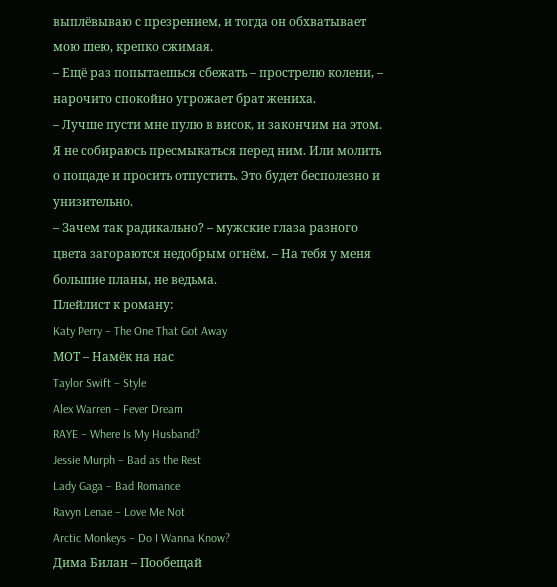выплёвываю с презрением, и тогда он обхватывает мою шею, крепко сжимая.
– Ещё раз попытаешься сбежать – прострелю колени, – нарочито спокойно угрожает брат жениха.
– Лучше пусти мне пулю в висок, и закончим на этом.
Я не собираюсь пресмыкаться перед ним. Или молить о пощаде и просить отпустить. Это будет бесполезно и унизительно.
– Зачем так радикально? – мужские глаза разного цвета загораются недобрым огнём. – На тебя у меня большие планы, не ведьма.
Плейлист к роману:
Katy Perry – The One That Got Away
МОТ – Намёк на нас
Taylor Swift – Style
Alex Warren – Fever Dream
RAYE – Where Is My Husband?
Jessie Murph – Bad as the Rest
Lady Gaga – Bad Romance
Ravyn Lenae – Love Me Not
Arctic Monkeys – Do I Wanna Know?
Дима Билан – Пообещай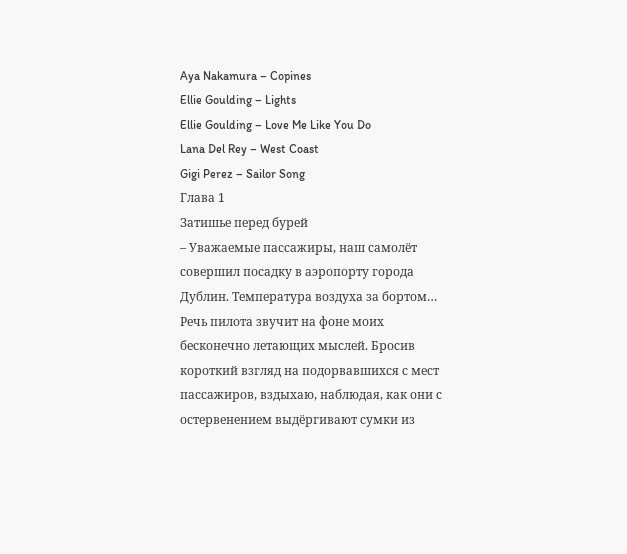Aya Nakamura – Copines
Ellie Goulding – Lights
Ellie Goulding – Love Me Like You Do
Lana Del Rey – West Coast
Gigi Perez – Sailor Song
Глава 1
Затишье перед бурей
– Уважаемые пассажиры, наш самолёт совершил посадку в аэропорту города Дублин. Температура воздуха за бортом…
Речь пилота звучит на фоне моих бесконечно летающих мыслей. Бросив короткий взгляд на подорвавшихся с мест пассажиров, вздыхаю, наблюдая, как они с остервенением выдёргивают сумки из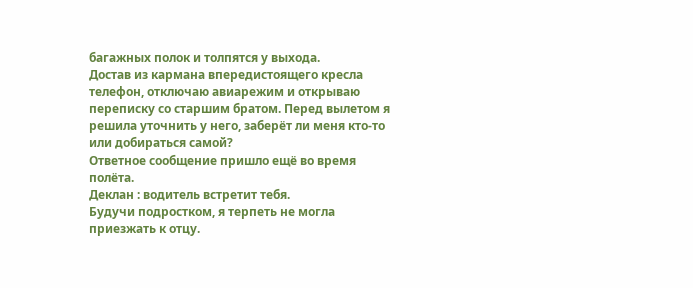багажных полок и толпятся у выхода.
Достав из кармана впередистоящего кресла телефон, отключаю авиарежим и открываю переписку со старшим братом. Перед вылетом я решила уточнить у него, заберёт ли меня кто-то или добираться самой?
Ответное сообщение пришло ещё во время полёта.
Деклан : водитель встретит тебя.
Будучи подростком, я терпеть не могла приезжать к отцу.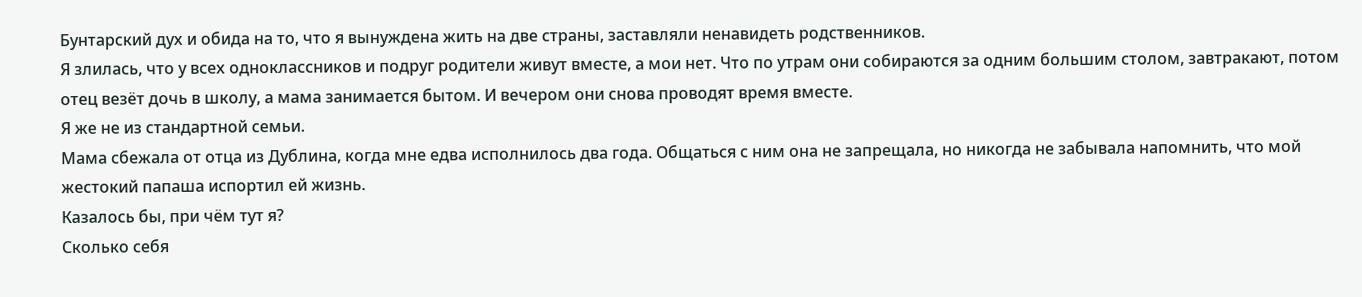Бунтарский дух и обида на то, что я вынуждена жить на две страны, заставляли ненавидеть родственников.
Я злилась, что у всех одноклассников и подруг родители живут вместе, а мои нет. Что по утрам они собираются за одним большим столом, завтракают, потом отец везёт дочь в школу, а мама занимается бытом. И вечером они снова проводят время вместе.
Я же не из стандартной семьи.
Мама сбежала от отца из Дублина, когда мне едва исполнилось два года. Общаться с ним она не запрещала, но никогда не забывала напомнить, что мой жестокий папаша испортил ей жизнь.
Казалось бы, при чём тут я?
Сколько себя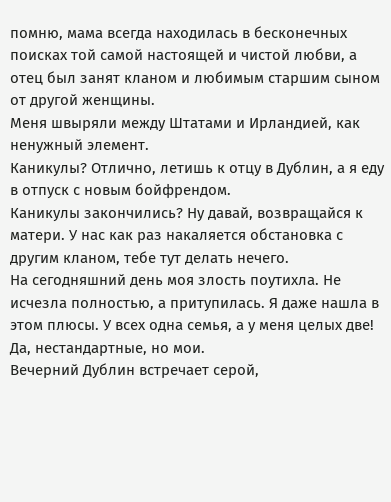помню, мама всегда находилась в бесконечных поисках той самой настоящей и чистой любви, а отец был занят кланом и любимым старшим сыном от другой женщины.
Меня швыряли между Штатами и Ирландией, как ненужный элемент.
Каникулы? Отлично, летишь к отцу в Дублин, а я еду в отпуск с новым бойфрендом.
Каникулы закончились? Ну давай, возвращайся к матери. У нас как раз накаляется обстановка с другим кланом, тебе тут делать нечего.
На сегодняшний день моя злость поутихла. Не исчезла полностью, а притупилась. Я даже нашла в этом плюсы. У всех одна семья, а у меня целых две! Да, нестандартные, но мои.
Вечерний Дублин встречает серой,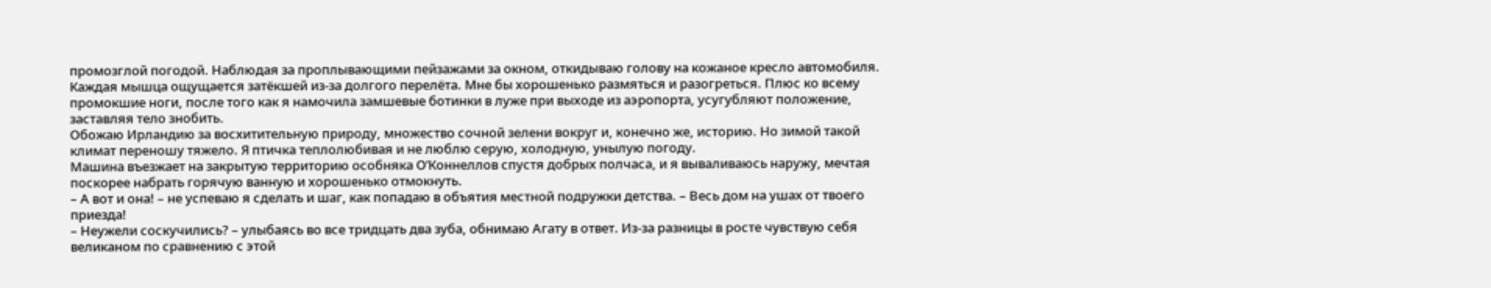промозглой погодой. Наблюдая за проплывающими пейзажами за окном, откидываю голову на кожаное кресло автомобиля.
Каждая мышца ощущается затёкшей из-за долгого перелёта. Мне бы хорошенько размяться и разогреться. Плюс ко всему промокшие ноги, после того как я намочила замшевые ботинки в луже при выходе из аэропорта, усугубляют положение, заставляя тело знобить.
Обожаю Ирландию за восхитительную природу, множество сочной зелени вокруг и, конечно же, историю. Но зимой такой климат переношу тяжело. Я птичка теплолюбивая и не люблю серую, холодную, унылую погоду.
Машина въезжает на закрытую территорию особняка О’Коннеллов спустя добрых полчаса, и я вываливаюсь наружу, мечтая поскорее набрать горячую ванную и хорошенько отмокнуть.
– А вот и она! – не успеваю я сделать и шаг, как попадаю в объятия местной подружки детства. – Весь дом на ушах от твоего приезда!
– Неужели соскучились? – улыбаясь во все тридцать два зуба, обнимаю Агату в ответ. Из-за разницы в росте чувствую себя великаном по сравнению с этой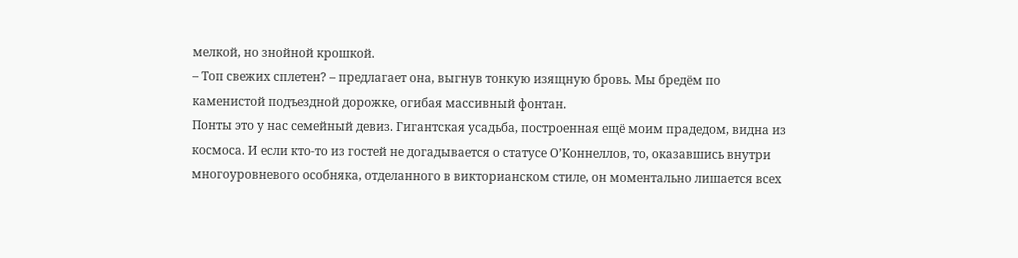мелкой, но знойной крошкой.
– Топ свежих сплетен? – предлагает она, выгнув тонкую изящную бровь. Мы бредём по каменистой подъездной дорожке, огибая массивный фонтан.
Понты это у нас семейный девиз. Гигантская усадьба, построенная ещё моим прадедом, видна из космоса. И если кто-то из гостей не догадывается о статусе О’Коннеллов, то, оказавшись внутри многоуровневого особняка, отделанного в викторианском стиле, он моментально лишается всех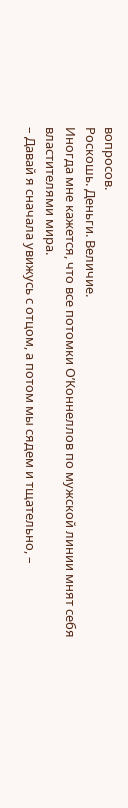вопросов.
Роскошь. Деньги. Величие.
Иногда мне кажется, что все потомки О’Коннеллов по мужской линии мнят себя властителями мира.
– Давай я сначала увижусь с отцом, а потом мы сядем и тщательно, –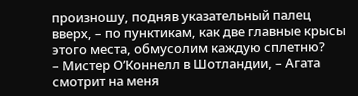произношу, подняв указательный палец вверх, – по пунктикам, как две главные крысы этого места, обмусолим каждую сплетню?
– Мистер О’Коннелл в Шотландии, – Агата смотрит на меня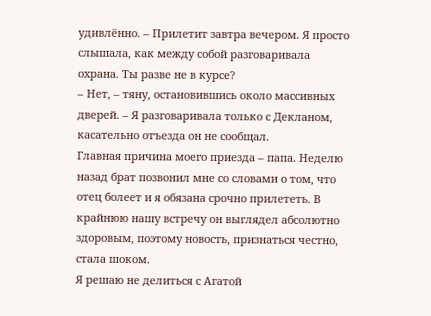удивлённо. – Прилетит завтра вечером. Я просто слышала, как между собой разговаривала охрана. Ты разве не в курсе?
– Нет, – тяну, остановившись около массивных дверей. – Я разговаривала только с Декланом, касательно отъезда он не сообщал.
Главная причина моего приезда – папа. Неделю назад брат позвонил мне со словами о том, что отец болеет и я обязана срочно прилететь. В крайнюю нашу встречу он выглядел абсолютно здоровым, поэтому новость, признаться честно, стала шоком.
Я решаю не делиться с Агатой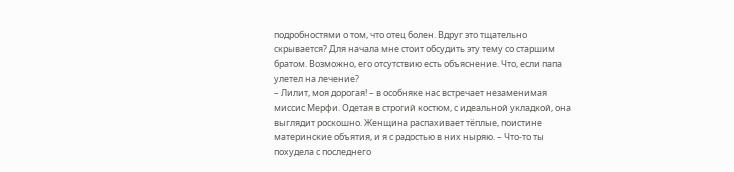подробностями о том, что отец болен. Вдруг это тщательно скрывается? Для начала мне стоит обсудить эту тему со старшим братом. Возможно, его отсутствию есть объяснение. Что, если папа улетел на лечение?
– Лилит, моя дорогая! – в особняке нас встречает незаменимая миссис Мерфи. Одетая в строгий костюм, с идеальной укладкой, она выглядит роскошно. Женщина распахивает тёплые, поистине материнские объятия, и я с радостью в них ныряю. – Что-то ты похудела с последнего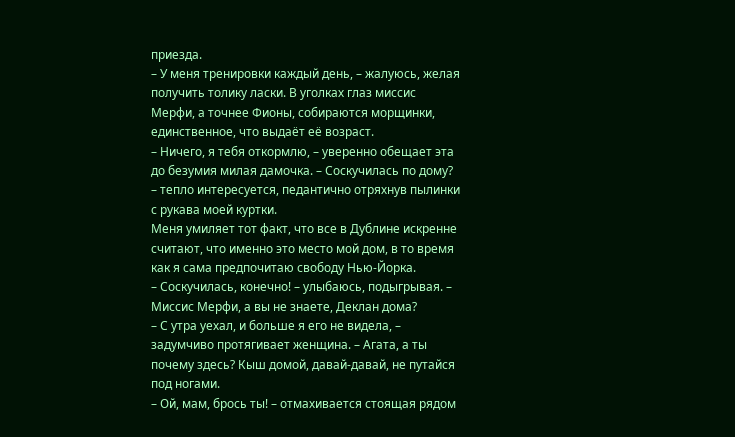приезда.
– У меня тренировки каждый день, – жалуюсь, желая получить толику ласки. В уголках глаз миссис Мерфи, а точнее Фионы, собираются морщинки, единственное, что выдаёт её возраст.
– Ничего, я тебя откормлю, – уверенно обещает эта до безумия милая дамочка. – Соскучилась по дому? – тепло интересуется, педантично отряхнув пылинки с рукава моей куртки.
Меня умиляет тот факт, что все в Дублине искренне считают, что именно это место мой дом, в то время как я сама предпочитаю свободу Нью-Йорка.
– Соскучилась, конечно! – улыбаюсь, подыгрывая. – Миссис Мерфи, а вы не знаете, Деклан дома?
– С утра уехал, и больше я его не видела, – задумчиво протягивает женщина. – Агата, а ты почему здесь? Кыш домой, давай-давай, не путайся под ногами.
– Ой, мам, брось ты! – отмахивается стоящая рядом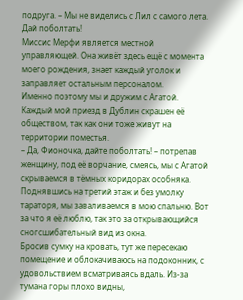подруга. – Мы не виделись с Лил с самого лета. Дай поболтать!
Миссис Мерфи является местной управляющей. Она живёт здесь ещё с момента моего рождения, знает каждый уголок и заправляет остальным персоналом.
Именно поэтому мы и дружим с Агатой. Каждый мой приезд в Дублин скрашен её обществом, так как они тоже живут на территории поместья.
– Да, Фионочка, дайте поболтать! – потрепав женщину, под её ворчание, смеясь, мы с Агатой скрываемся в тёмных коридорах особняка.
Поднявшись на третий этаж и без умолку тараторя, мы заваливаемся в мою спальню. Вот за что я её люблю, так это за открывающийся сногсшибательный вид из окна.
Бросив сумку на кровать, тут же пересекаю помещение и облокачиваюсь на подоконник, с удовольствием всматриваясь вдаль. Из-за тумана горы плохо видны,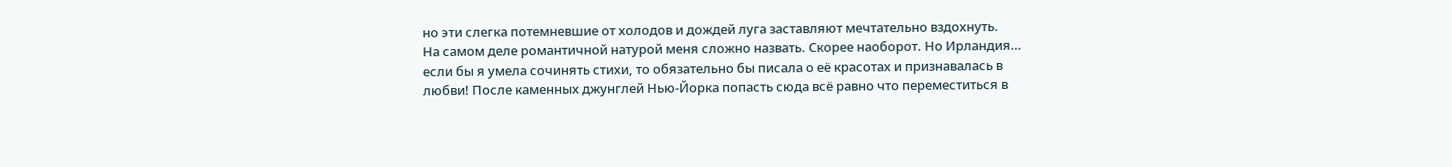но эти слегка потемневшие от холодов и дождей луга заставляют мечтательно вздохнуть.
На самом деле романтичной натурой меня сложно назвать. Скорее наоборот. Но Ирландия… если бы я умела сочинять стихи, то обязательно бы писала о её красотах и признавалась в любви! После каменных джунглей Нью-Йорка попасть сюда всё равно что переместиться в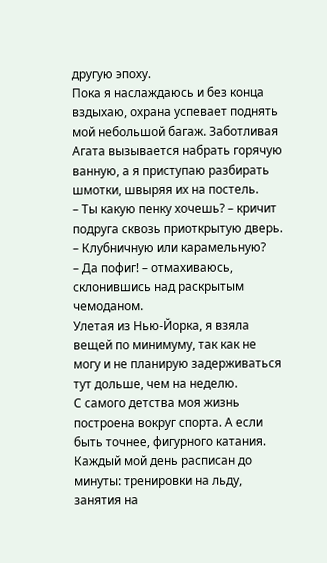другую эпоху.
Пока я наслаждаюсь и без конца вздыхаю, охрана успевает поднять мой небольшой багаж. Заботливая Агата вызывается набрать горячую ванную, а я приступаю разбирать шмотки, швыряя их на постель.
– Ты какую пенку хочешь? – кричит подруга сквозь приоткрытую дверь. – Клубничную или карамельную?
– Да пофиг! – отмахиваюсь, склонившись над раскрытым чемоданом.
Улетая из Нью-Йорка, я взяла вещей по минимуму, так как не могу и не планирую задерживаться тут дольше, чем на неделю.
С самого детства моя жизнь построена вокруг спорта. А если быть точнее, фигурного катания. Каждый мой день расписан до минуты: тренировки на льду, занятия на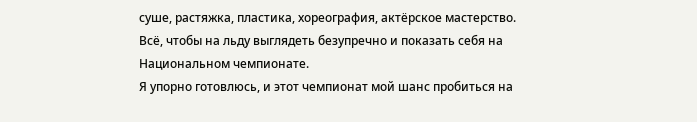суше, растяжка, пластика, хореография, актёрское мастерство. Всё, чтобы на льду выглядеть безупречно и показать себя на Национальном чемпионате.
Я упорно готовлюсь, и этот чемпионат мой шанс пробиться на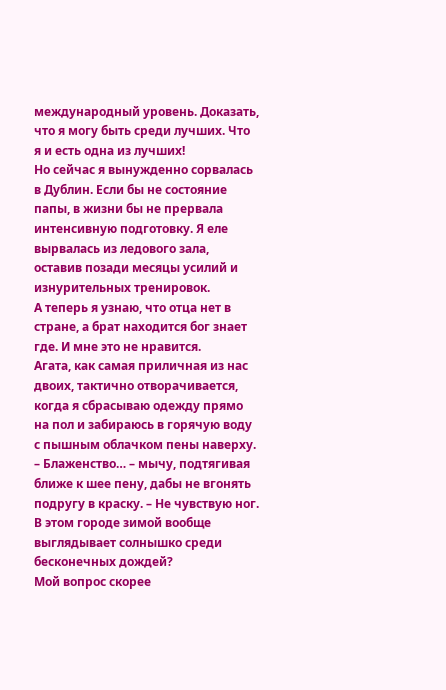международный уровень. Доказать, что я могу быть среди лучших. Что я и есть одна из лучших!
Но сейчас я вынужденно сорвалась в Дублин. Если бы не состояние папы, в жизни бы не прервала интенсивную подготовку. Я еле вырвалась из ледового зала, оставив позади месяцы усилий и изнурительных тренировок.
А теперь я узнаю, что отца нет в стране, а брат находится бог знает где. И мне это не нравится.
Агата, как самая приличная из нас двоих, тактично отворачивается, когда я сбрасываю одежду прямо на пол и забираюсь в горячую воду с пышным облачком пены наверху.
– Блаженство… – мычу, подтягивая ближе к шее пену, дабы не вгонять подругу в краску. – Не чувствую ног. В этом городе зимой вообще выглядывает солнышко среди бесконечных дождей?
Мой вопрос скорее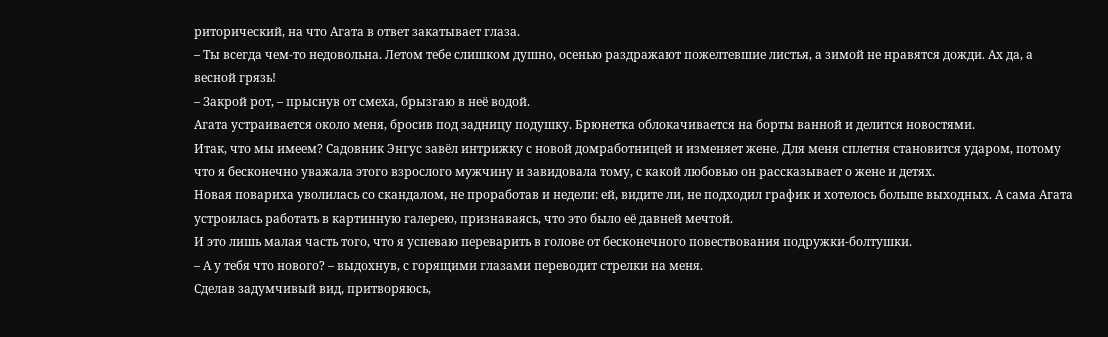риторический, на что Агата в ответ закатывает глаза.
– Ты всегда чем-то недовольна. Летом тебе слишком душно, осенью раздражают пожелтевшие листья, а зимой не нравятся дожди. Ах да, а весной грязь!
– Закрой рот, – прыснув от смеха, брызгаю в неё водой.
Агата устраивается около меня, бросив под задницу подушку. Брюнетка облокачивается на борты ванной и делится новостями.
Итак, что мы имеем? Садовник Энгус завёл интрижку с новой домработницей и изменяет жене. Для меня сплетня становится ударом, потому что я бесконечно уважала этого взрослого мужчину и завидовала тому, с какой любовью он рассказывает о жене и детях.
Новая повариха уволилась со скандалом, не проработав и недели: ей, видите ли, не подходил график и хотелось больше выходных. А сама Агата устроилась работать в картинную галерею, признаваясь, что это было её давней мечтой.
И это лишь малая часть того, что я успеваю переварить в голове от бесконечного повествования подружки-болтушки.
– А у тебя что нового? – выдохнув, с горящими глазами переводит стрелки на меня.
Сделав задумчивый вид, притворяюсь,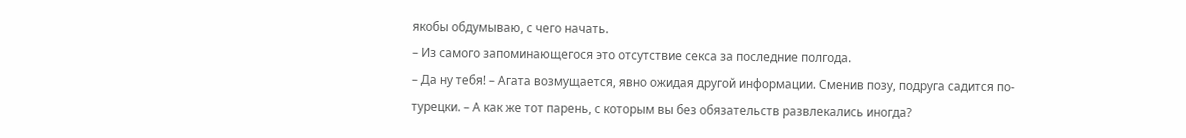якобы обдумываю, с чего начать.
– Из самого запоминающегося это отсутствие секса за последние полгода.
– Да ну тебя! – Агата возмущается, явно ожидая другой информации. Сменив позу, подруга садится по-турецки. – А как же тот парень, с которым вы без обязательств развлекались иногда?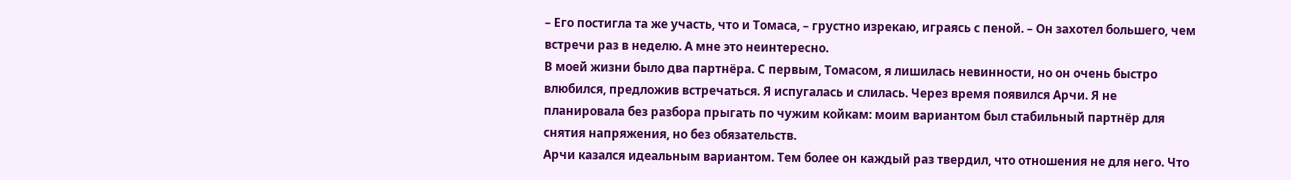– Его постигла та же участь, что и Томаса, – грустно изрекаю, играясь с пеной. – Он захотел большего, чем встречи раз в неделю. А мне это неинтересно.
В моей жизни было два партнёра. С первым, Томасом, я лишилась невинности, но он очень быстро влюбился, предложив встречаться. Я испугалась и слилась. Через время появился Арчи. Я не планировала без разбора прыгать по чужим койкам: моим вариантом был стабильный партнёр для снятия напряжения, но без обязательств.
Арчи казался идеальным вариантом. Тем более он каждый раз твердил, что отношения не для него. Что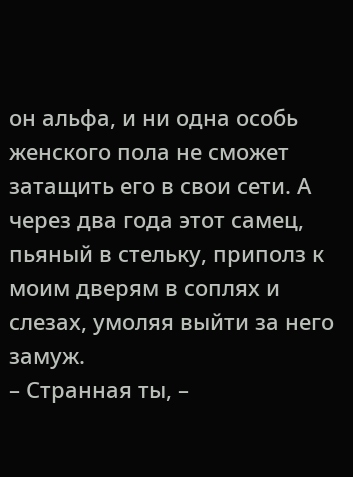он альфа, и ни одна особь женского пола не сможет затащить его в свои сети. А через два года этот самец, пьяный в стельку, приполз к моим дверям в соплях и слезах, умоляя выйти за него замуж.
– Странная ты, –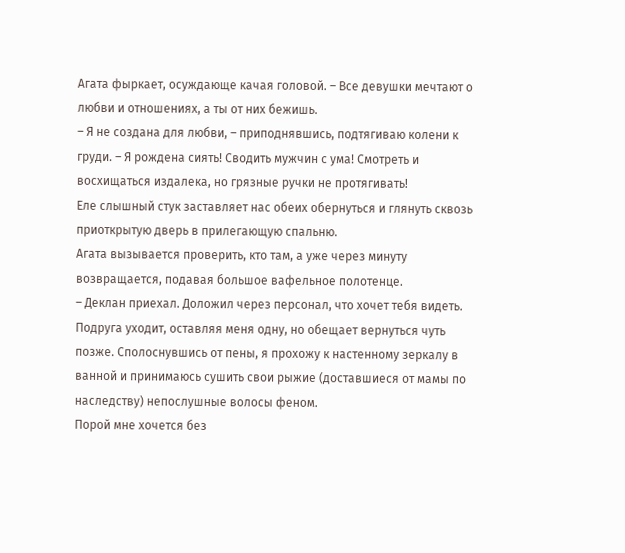Агата фыркает, осуждающе качая головой. – Все девушки мечтают о любви и отношениях, а ты от них бежишь.
– Я не создана для любви, – приподнявшись, подтягиваю колени к груди. – Я рождена сиять! Сводить мужчин с ума! Смотреть и восхищаться издалека, но грязные ручки не протягивать!
Еле слышный стук заставляет нас обеих обернуться и глянуть сквозь приоткрытую дверь в прилегающую спальню.
Агата вызывается проверить, кто там, а уже через минуту возвращается, подавая большое вафельное полотенце.
– Деклан приехал. Доложил через персонал, что хочет тебя видеть.
Подруга уходит, оставляя меня одну, но обещает вернуться чуть позже. Сполоснувшись от пены, я прохожу к настенному зеркалу в ванной и принимаюсь сушить свои рыжие (доставшиеся от мамы по наследству) непослушные волосы феном.
Порой мне хочется без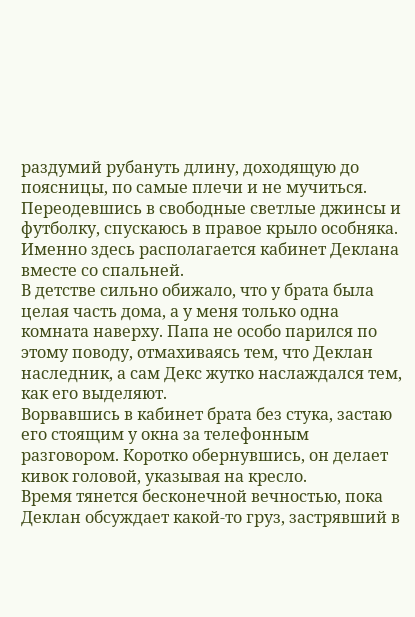раздумий рубануть длину, доходящую до поясницы, по самые плечи и не мучиться.
Переодевшись в свободные светлые джинсы и футболку, спускаюсь в правое крыло особняка. Именно здесь располагается кабинет Деклана вместе со спальней.
В детстве сильно обижало, что у брата была целая часть дома, а у меня только одна комната наверху. Папа не особо парился по этому поводу, отмахиваясь тем, что Деклан наследник, а сам Декс жутко наслаждался тем, как его выделяют.
Ворвавшись в кабинет брата без стука, застаю его стоящим у окна за телефонным разговором. Коротко обернувшись, он делает кивок головой, указывая на кресло.
Время тянется бесконечной вечностью, пока Деклан обсуждает какой-то груз, застрявший в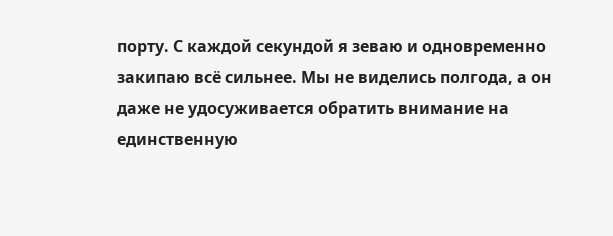порту. С каждой секундой я зеваю и одновременно закипаю всё сильнее. Мы не виделись полгода, а он даже не удосуживается обратить внимание на единственную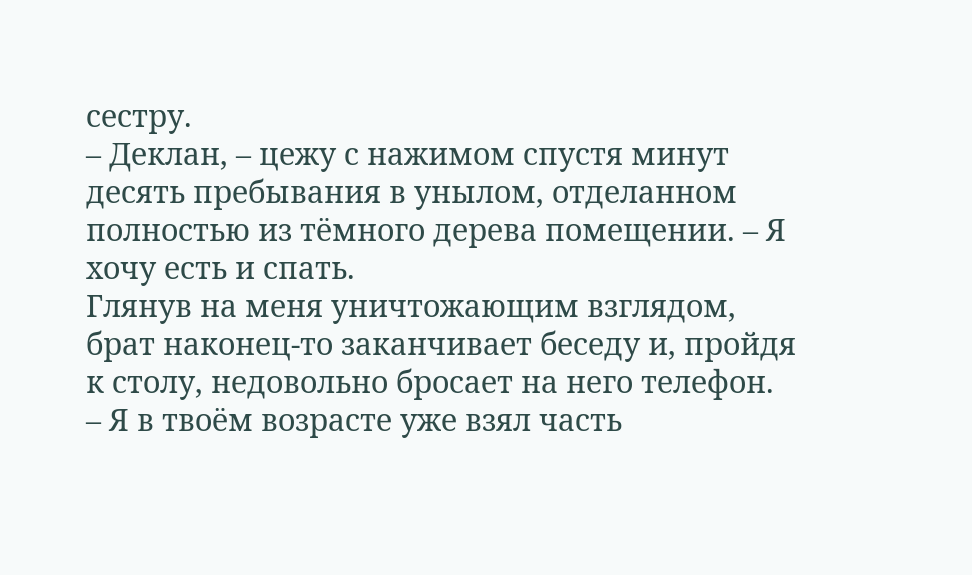сестру.
– Деклан, – цежу с нажимом спустя минут десять пребывания в унылом, отделанном полностью из тёмного дерева помещении. – Я хочу есть и спать.
Глянув на меня уничтожающим взглядом, брат наконец-то заканчивает беседу и, пройдя к столу, недовольно бросает на него телефон.
– Я в твоём возрасте уже взял часть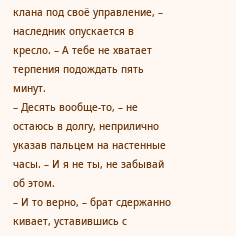клана под своё управление, – наследник опускается в кресло. – А тебе не хватает терпения подождать пять минут.
– Десять вообще-то, – не остаюсь в долгу, неприлично указав пальцем на настенные часы. – И я не ты, не забывай об этом.
– И то верно, – брат сдержанно кивает, уставившись с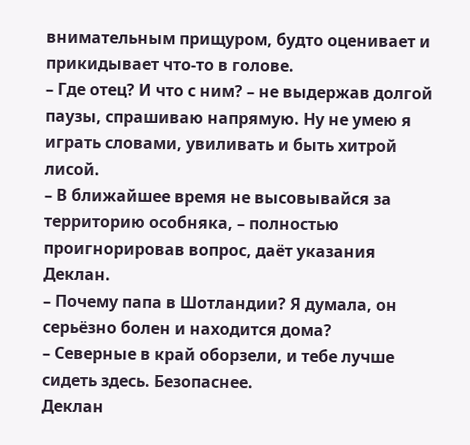внимательным прищуром, будто оценивает и прикидывает что-то в голове.
– Где отец? И что с ним? – не выдержав долгой паузы, спрашиваю напрямую. Ну не умею я играть словами, увиливать и быть хитрой лисой.
– В ближайшее время не высовывайся за территорию особняка, – полностью проигнорировав вопрос, даёт указания Деклан.
– Почему папа в Шотландии? Я думала, он серьёзно болен и находится дома?
– Северные в край оборзели, и тебе лучше сидеть здесь. Безопаснее.
Деклан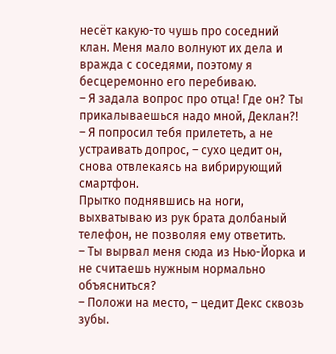несёт какую-то чушь про соседний клан. Меня мало волнуют их дела и вражда с соседями, поэтому я бесцеремонно его перебиваю.
– Я задала вопрос про отца! Где он? Ты прикалываешься надо мной, Деклан?!
– Я попросил тебя прилететь, а не устраивать допрос, – сухо цедит он, снова отвлекаясь на вибрирующий смартфон.
Прытко поднявшись на ноги, выхватываю из рук брата долбаный телефон, не позволяя ему ответить.
– Ты вырвал меня сюда из Нью-Йорка и не считаешь нужным нормально объясниться?
– Положи на место, – цедит Декс сквозь зубы.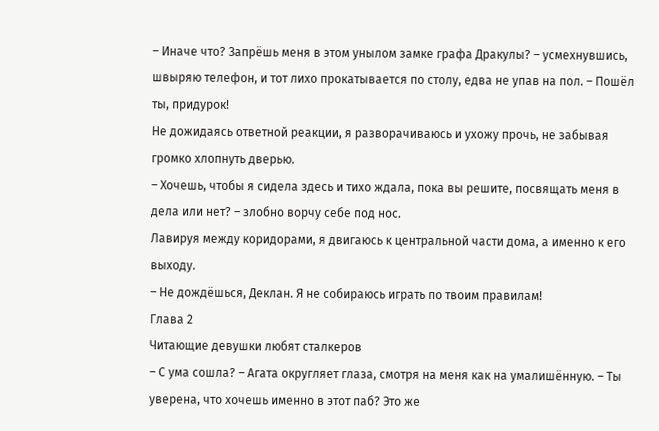– Иначе что? Запрёшь меня в этом унылом замке графа Дракулы? – усмехнувшись, швыряю телефон, и тот лихо прокатывается по столу, едва не упав на пол. – Пошёл ты, придурок!
Не дожидаясь ответной реакции, я разворачиваюсь и ухожу прочь, не забывая громко хлопнуть дверью.
– Хочешь, чтобы я сидела здесь и тихо ждала, пока вы решите, посвящать меня в дела или нет? – злобно ворчу себе под нос.
Лавируя между коридорами, я двигаюсь к центральной части дома, а именно к его выходу.
– Не дождёшься, Деклан. Я не собираюсь играть по твоим правилам!
Глава 2
Читающие девушки любят сталкеров
– С ума сошла? – Агата округляет глаза, смотря на меня как на умалишённую. – Ты уверена, что хочешь именно в этот паб? Это же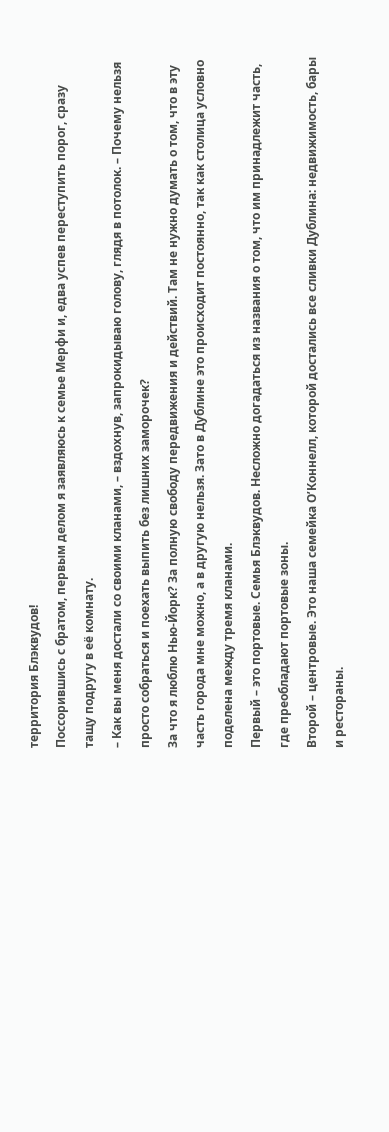территория Блэквудов!
Поссорившись с братом, первым делом я заявляюсь к семье Мерфи и, едва успев переступить порог, сразу тащу подругу в её комнату.
– Как вы меня достали со своими кланами, – вздохнув, запрокидываю голову, глядя в потолок. – Почему нельзя просто собраться и поехать выпить без лишних заморочек?
За что я люблю Нью-Йорк? За полную свободу передвижения и действий. Там не нужно думать о том, что в эту часть города мне можно, а в другую нельзя. Зато в Дублине это происходит постоянно, так как столица условно поделена между тремя кланами.
Первый – это портовые. Семья Блэквудов. Несложно догадаться из названия о том, что им принадлежит часть, где преобладают портовые зоны.
Второй – центровые. Это наша семейка О’Коннелл, которой достались все сливки Дублина: недвижимость, бары и рестораны.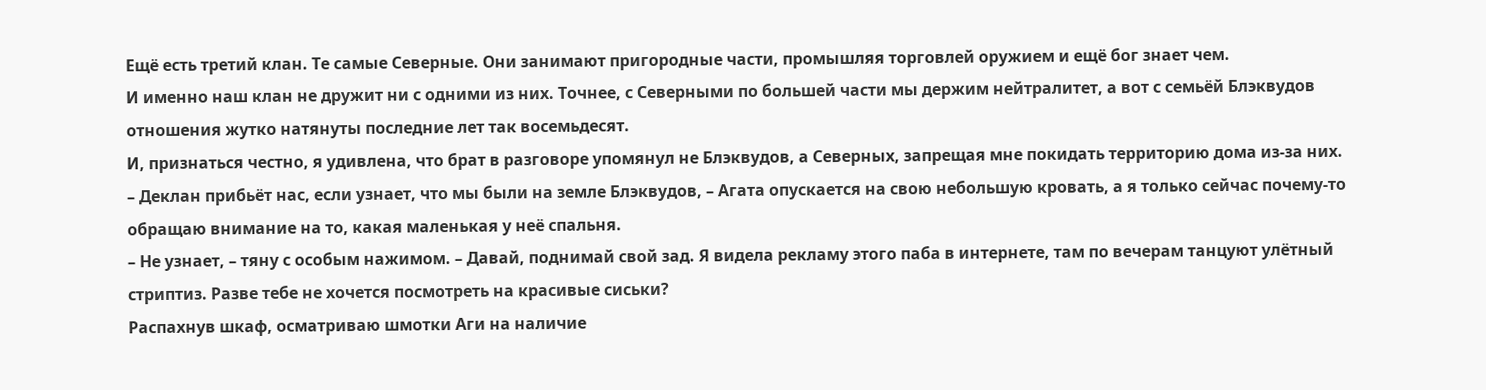Ещё есть третий клан. Те самые Северные. Они занимают пригородные части, промышляя торговлей оружием и ещё бог знает чем.
И именно наш клан не дружит ни с одними из них. Точнее, с Северными по большей части мы держим нейтралитет, а вот с семьёй Блэквудов отношения жутко натянуты последние лет так восемьдесят.
И, признаться честно, я удивлена, что брат в разговоре упомянул не Блэквудов, а Северных, запрещая мне покидать территорию дома из-за них.
– Деклан прибьёт нас, если узнает, что мы были на земле Блэквудов, – Агата опускается на свою небольшую кровать, а я только сейчас почему-то обращаю внимание на то, какая маленькая у неё спальня.
– Не узнает, – тяну с особым нажимом. – Давай, поднимай свой зад. Я видела рекламу этого паба в интернете, там по вечерам танцуют улётный стриптиз. Разве тебе не хочется посмотреть на красивые сиськи?
Распахнув шкаф, осматриваю шмотки Аги на наличие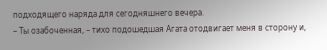подходящего наряда для сегодняшнего вечера.
– Ты озабоченная, – тихо подошедшая Агата отодвигает меня в сторону и,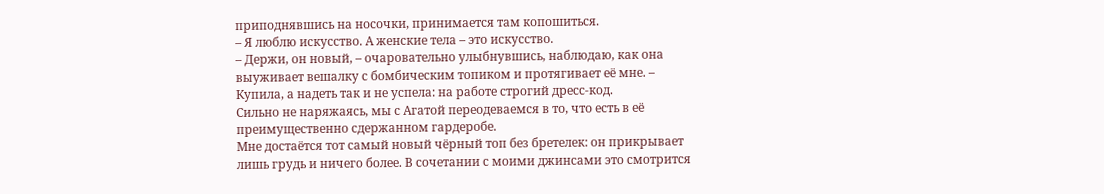приподнявшись на носочки, принимается там копошиться.
– Я люблю искусство. А женские тела – это искусство.
– Держи, он новый, – очаровательно улыбнувшись, наблюдаю, как она выуживает вешалку с бомбическим топиком и протягивает её мне. – Купила, а надеть так и не успела: на работе строгий дресс-код.
Сильно не наряжаясь, мы с Агатой переодеваемся в то, что есть в её преимущественно сдержанном гардеробе.
Мне достаётся тот самый новый чёрный топ без бретелек: он прикрывает лишь грудь и ничего более. В сочетании с моими джинсами это смотрится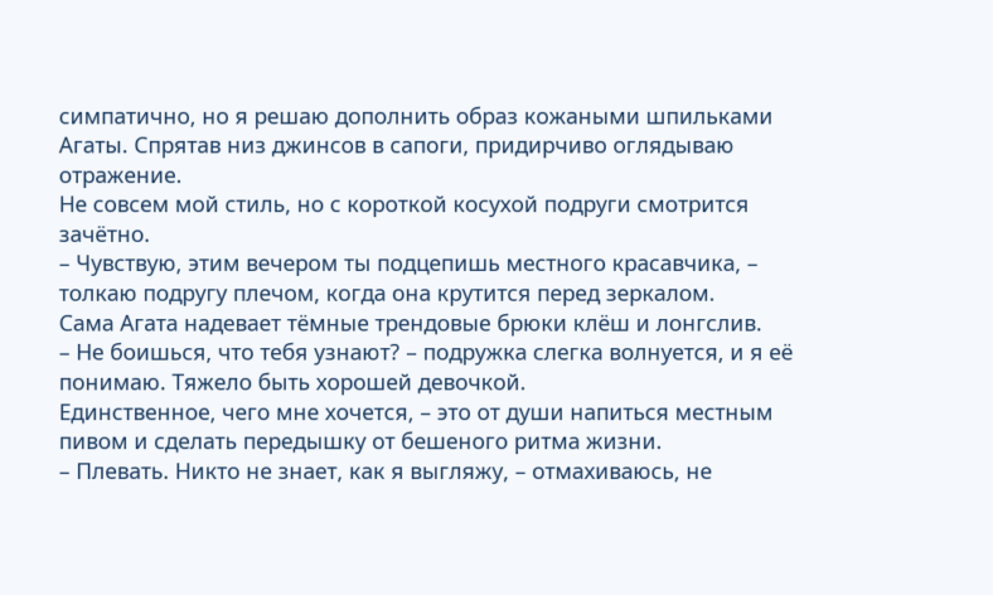симпатично, но я решаю дополнить образ кожаными шпильками Агаты. Спрятав низ джинсов в сапоги, придирчиво оглядываю отражение.
Не совсем мой стиль, но с короткой косухой подруги смотрится зачётно.
– Чувствую, этим вечером ты подцепишь местного красавчика, – толкаю подругу плечом, когда она крутится перед зеркалом.
Сама Агата надевает тёмные трендовые брюки клёш и лонгслив.
– Не боишься, что тебя узнают? – подружка слегка волнуется, и я её понимаю. Тяжело быть хорошей девочкой.
Единственное, чего мне хочется, – это от души напиться местным пивом и сделать передышку от бешеного ритма жизни.
– Плевать. Никто не знает, как я выгляжу, – отмахиваюсь, не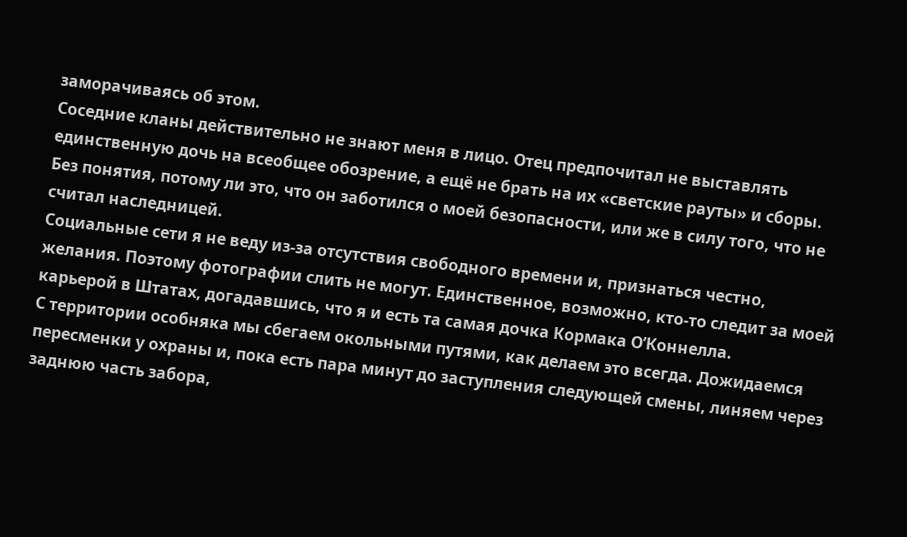заморачиваясь об этом.
Соседние кланы действительно не знают меня в лицо. Отец предпочитал не выставлять единственную дочь на всеобщее обозрение, а ещё не брать на их «светские рауты» и сборы. Без понятия, потому ли это, что он заботился о моей безопасности, или же в силу того, что не считал наследницей.
Социальные сети я не веду из-за отсутствия свободного времени и, признаться честно, желания. Поэтому фотографии слить не могут. Единственное, возможно, кто-то следит за моей карьерой в Штатах, догадавшись, что я и есть та самая дочка Кормака О’Коннелла.
С территории особняка мы сбегаем окольными путями, как делаем это всегда. Дожидаемся пересменки у охраны и, пока есть пара минут до заступления следующей смены, линяем через заднюю часть забора,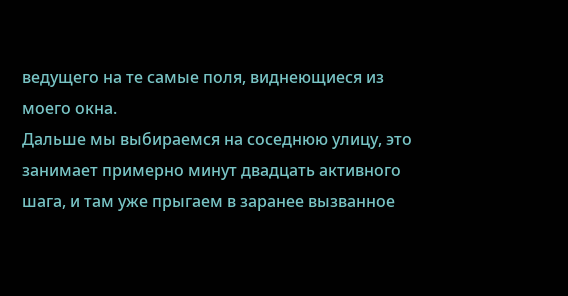ведущего на те самые поля, виднеющиеся из моего окна.
Дальше мы выбираемся на соседнюю улицу, это занимает примерно минут двадцать активного шага, и там уже прыгаем в заранее вызванное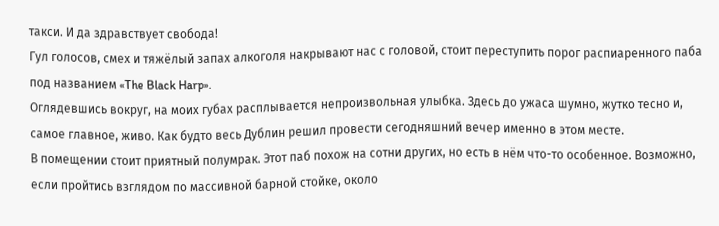такси. И да здравствует свобода!
Гул голосов, смех и тяжёлый запах алкоголя накрывают нас с головой, стоит переступить порог распиаренного паба под названием «The Black Harp».
Оглядевшись вокруг, на моих губах расплывается непроизвольная улыбка. Здесь до ужаса шумно, жутко тесно и, самое главное, живо. Как будто весь Дублин решил провести сегодняшний вечер именно в этом месте.
В помещении стоит приятный полумрак. Этот паб похож на сотни других, но есть в нём что-то особенное. Возможно, если пройтись взглядом по массивной барной стойке, около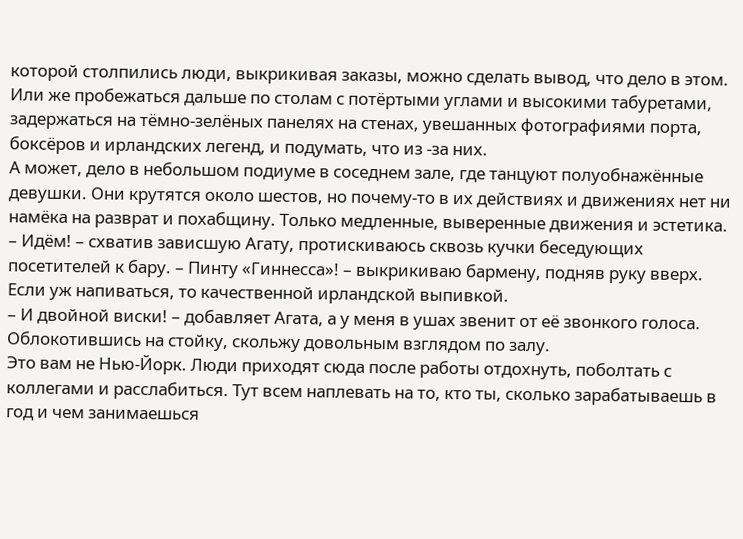которой столпились люди, выкрикивая заказы, можно сделать вывод, что дело в этом.
Или же пробежаться дальше по столам с потёртыми углами и высокими табуретами, задержаться на тёмно-зелёных панелях на стенах, увешанных фотографиями порта, боксёров и ирландских легенд, и подумать, что из -за них.
А может, дело в небольшом подиуме в соседнем зале, где танцуют полуобнажённые девушки. Они крутятся около шестов, но почему-то в их действиях и движениях нет ни намёка на разврат и похабщину. Только медленные, выверенные движения и эстетика.
– Идём! – схватив зависшую Агату, протискиваюсь сквозь кучки беседующих посетителей к бару. – Пинту «Гиннесса»! – выкрикиваю бармену, подняв руку вверх.
Если уж напиваться, то качественной ирландской выпивкой.
– И двойной виски! – добавляет Агата, а у меня в ушах звенит от её звонкого голоса.
Облокотившись на стойку, скольжу довольным взглядом по залу.
Это вам не Нью-Йорк. Люди приходят сюда после работы отдохнуть, поболтать с коллегами и расслабиться. Тут всем наплевать на то, кто ты, сколько зарабатываешь в год и чем занимаешься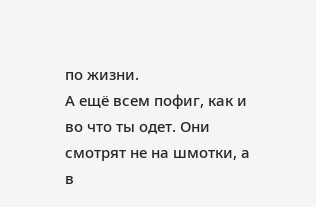по жизни.
А ещё всем пофиг, как и во что ты одет. Они смотрят не на шмотки, а в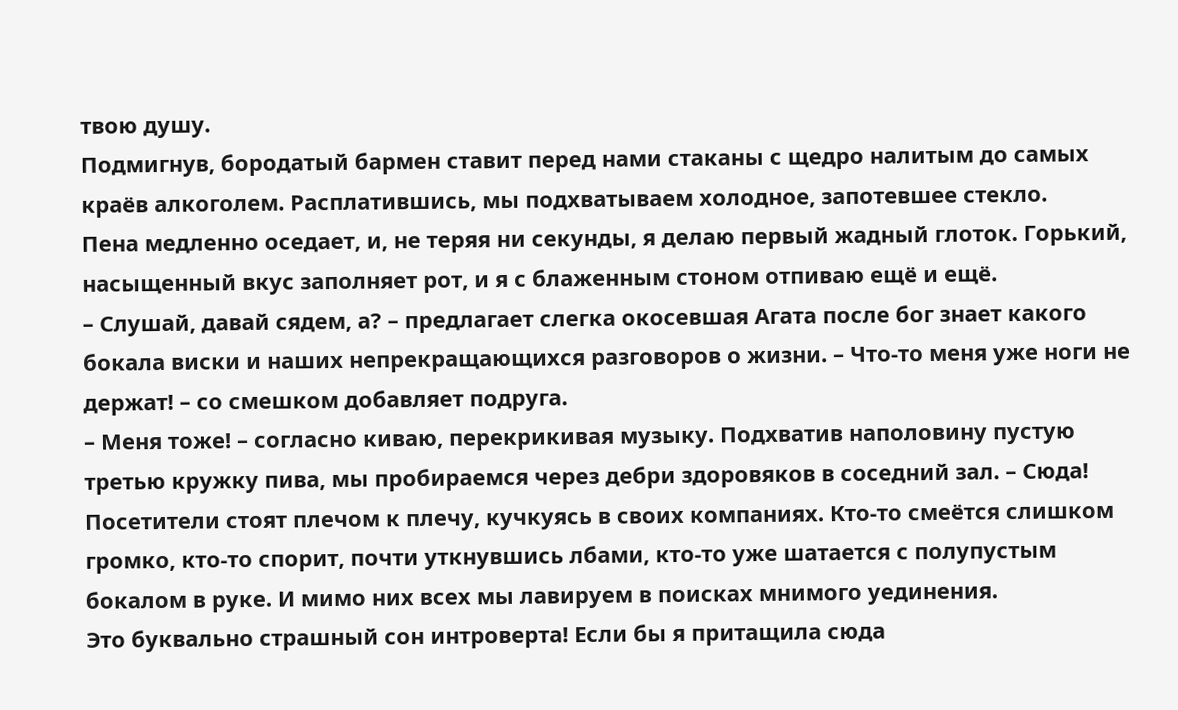твою душу.
Подмигнув, бородатый бармен ставит перед нами стаканы с щедро налитым до самых краёв алкоголем. Расплатившись, мы подхватываем холодное, запотевшее стекло.
Пена медленно оседает, и, не теряя ни секунды, я делаю первый жадный глоток. Горький, насыщенный вкус заполняет рот, и я с блаженным стоном отпиваю ещё и ещё.
– Слушай, давай сядем, а? – предлагает слегка окосевшая Агата после бог знает какого бокала виски и наших непрекращающихся разговоров о жизни. – Что-то меня уже ноги не держат! – со смешком добавляет подруга.
– Меня тоже! – согласно киваю, перекрикивая музыку. Подхватив наполовину пустую третью кружку пива, мы пробираемся через дебри здоровяков в соседний зал. – Сюда!
Посетители стоят плечом к плечу, кучкуясь в своих компаниях. Кто-то смеётся слишком громко, кто-то спорит, почти уткнувшись лбами, кто-то уже шатается с полупустым бокалом в руке. И мимо них всех мы лавируем в поисках мнимого уединения.
Это буквально страшный сон интроверта! Если бы я притащила сюда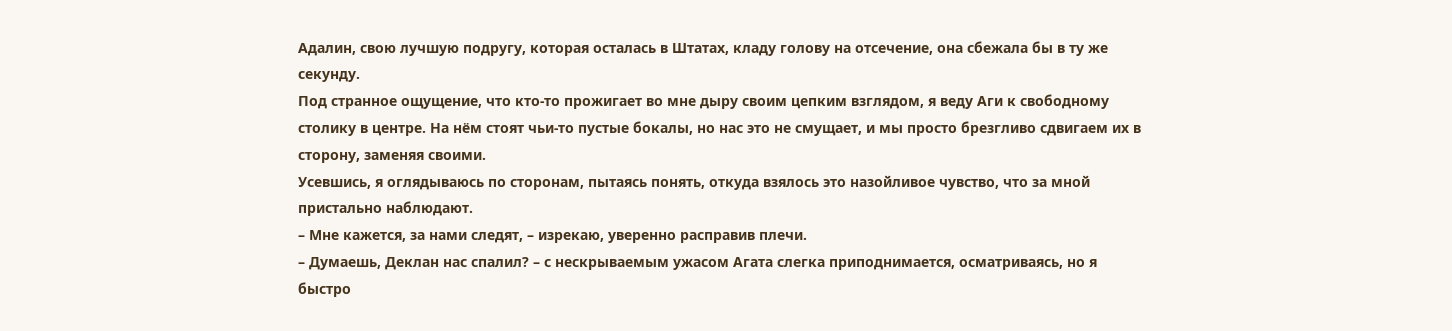Адалин, свою лучшую подругу, которая осталась в Штатах, кладу голову на отсечение, она сбежала бы в ту же секунду.
Под странное ощущение, что кто-то прожигает во мне дыру своим цепким взглядом, я веду Аги к свободному столику в центре. На нём стоят чьи-то пустые бокалы, но нас это не смущает, и мы просто брезгливо сдвигаем их в сторону, заменяя своими.
Усевшись, я оглядываюсь по сторонам, пытаясь понять, откуда взялось это назойливое чувство, что за мной пристально наблюдают.
– Мне кажется, за нами следят, – изрекаю, уверенно расправив плечи.
– Думаешь, Деклан нас спалил? – с нескрываемым ужасом Агата слегка приподнимается, осматриваясь, но я быстро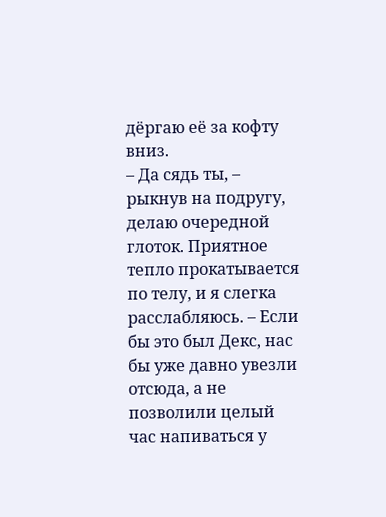дёргаю её за кофту вниз.
– Да сядь ты, – рыкнув на подругу, делаю очередной глоток. Приятное тепло прокатывается по телу, и я слегка расслабляюсь. – Если бы это был Декс, нас бы уже давно увезли отсюда, а не позволили целый час напиваться у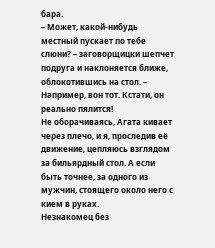бара.
– Может, какой-нибудь местный пускает по тебе слюни? – заговорщицки шепчет подруга и наклоняется ближе, облокотившись на стол. – Например, вон тот. Кстати, он реально пялится!
Не оборачиваясь, Агата кивает через плечо, и я, проследив её движение, цепляюсь взглядом за бильярдный стол. А если быть точнее, за одного из мужчин, стоящего около него с кием в руках.
Незнакомец без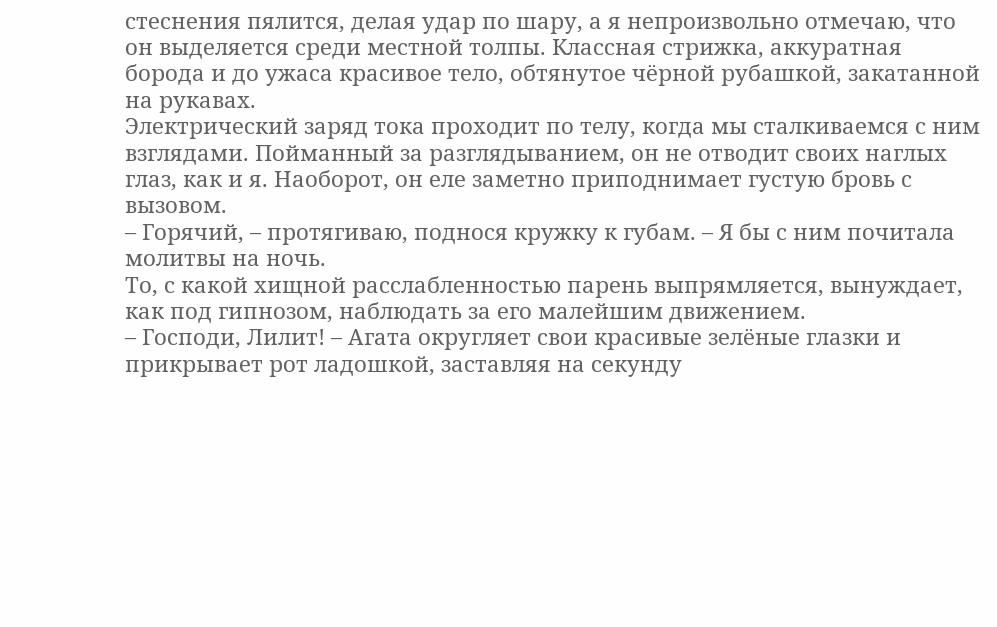стеснения пялится, делая удар по шару, а я непроизвольно отмечаю, что он выделяется среди местной толпы. Классная стрижка, аккуратная борода и до ужаса красивое тело, обтянутое чёрной рубашкой, закатанной на рукавах.
Электрический заряд тока проходит по телу, когда мы сталкиваемся с ним взглядами. Пойманный за разглядыванием, он не отводит своих наглых глаз, как и я. Наоборот, он еле заметно приподнимает густую бровь с вызовом.
– Горячий, – протягиваю, поднося кружку к губам. – Я бы с ним почитала молитвы на ночь.
То, с какой хищной расслабленностью парень выпрямляется, вынуждает, как под гипнозом, наблюдать за его малейшим движением.
– Господи, Лилит! – Агата округляет свои красивые зелёные глазки и прикрывает рот ладошкой, заставляя на секунду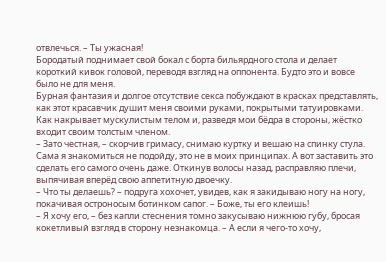отвлечься. – Ты ужасная!
Бородатый поднимает свой бокал с борта бильярдного стола и делает короткий кивок головой, переводя взгляд на оппонента. Будто это и вовсе было не для меня.
Бурная фантазия и долгое отсутствие секса побуждают в красках представлять, как этот красавчик душит меня своими руками, покрытыми татуировками. Как накрывает мускулистым телом и, разведя мои бёдра в стороны, жёстко входит своим толстым членом.
– Зато честная, – скорчив гримасу, снимаю куртку и вешаю на спинку стула.
Сама я знакомиться не подойду, это не в моих принципах. А вот заставить это сделать его самого очень даже. Откинув волосы назад, расправляю плечи, выпячивая вперёд свою аппетитную двоечку.
– Что ты делаешь? – подруга хохочет, увидев, как я закидываю ногу на ногу, покачивая остроносым ботинком сапог. – Боже, ты его клеишь!
– Я хочу его, – без капли стеснения томно закусываю нижнюю губу, бросая кокетливый взгляд в сторону незнакомца. – А если я чего-то хочу,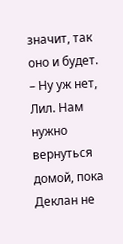значит, так оно и будет.
– Ну уж нет, Лил. Нам нужно вернуться домой, пока Деклан не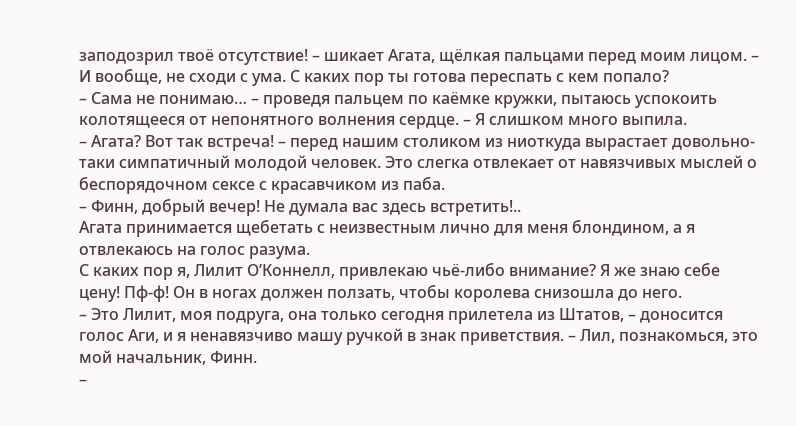заподозрил твоё отсутствие! – шикает Агата, щёлкая пальцами перед моим лицом. – И вообще, не сходи с ума. С каких пор ты готова переспать с кем попало?
– Сама не понимаю… – проведя пальцем по каёмке кружки, пытаюсь успокоить колотящееся от непонятного волнения сердце. – Я слишком много выпила.
– Агата? Вот так встреча! – перед нашим столиком из ниоткуда вырастает довольно-таки симпатичный молодой человек. Это слегка отвлекает от навязчивых мыслей о беспорядочном сексе с красавчиком из паба.
– Финн, добрый вечер! Не думала вас здесь встретить!..
Агата принимается щебетать с неизвестным лично для меня блондином, а я отвлекаюсь на голос разума.
С каких пор я, Лилит О’Коннелл, привлекаю чьё-либо внимание? Я же знаю себе цену! Пф-ф! Он в ногах должен ползать, чтобы королева снизошла до него.
– Это Лилит, моя подруга, она только сегодня прилетела из Штатов, – доносится голос Аги, и я ненавязчиво машу ручкой в знак приветствия. – Лил, познакомься, это мой начальник, Финн.
–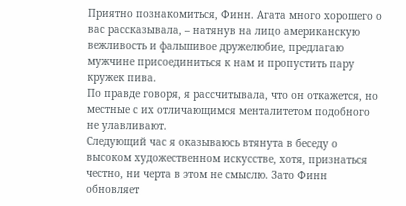Приятно познакомиться, Финн. Агата много хорошего о вас рассказывала, – натянув на лицо американскую вежливость и фальшивое дружелюбие, предлагаю мужчине присоединиться к нам и пропустить пару кружек пива.
По правде говоря, я рассчитывала, что он откажется, но местные с их отличающимся менталитетом подобного не улавливают.
Следующий час я оказываюсь втянута в беседу о высоком художественном искусстве, хотя, признаться честно, ни черта в этом не смыслю. Зато Финн обновляет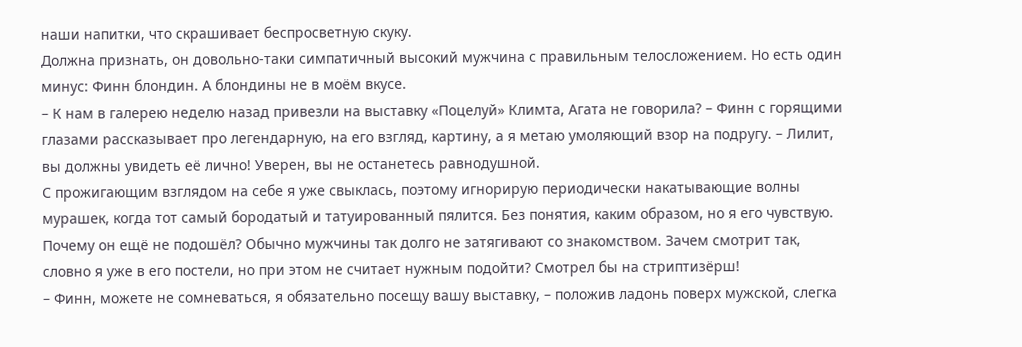наши напитки, что скрашивает беспросветную скуку.
Должна признать, он довольно-таки симпатичный высокий мужчина с правильным телосложением. Но есть один минус: Финн блондин. А блондины не в моём вкусе.
– К нам в галерею неделю назад привезли на выставку «Поцелуй» Климта, Агата не говорила? – Финн с горящими глазами рассказывает про легендарную, на его взгляд, картину, а я метаю умоляющий взор на подругу. – Лилит, вы должны увидеть её лично! Уверен, вы не останетесь равнодушной.
С прожигающим взглядом на себе я уже свыклась, поэтому игнорирую периодически накатывающие волны мурашек, когда тот самый бородатый и татуированный пялится. Без понятия, каким образом, но я его чувствую.
Почему он ещё не подошёл? Обычно мужчины так долго не затягивают со знакомством. Зачем смотрит так, словно я уже в его постели, но при этом не считает нужным подойти? Смотрел бы на стриптизёрш!
– Финн, можете не сомневаться, я обязательно посещу вашу выставку, – положив ладонь поверх мужской, слегка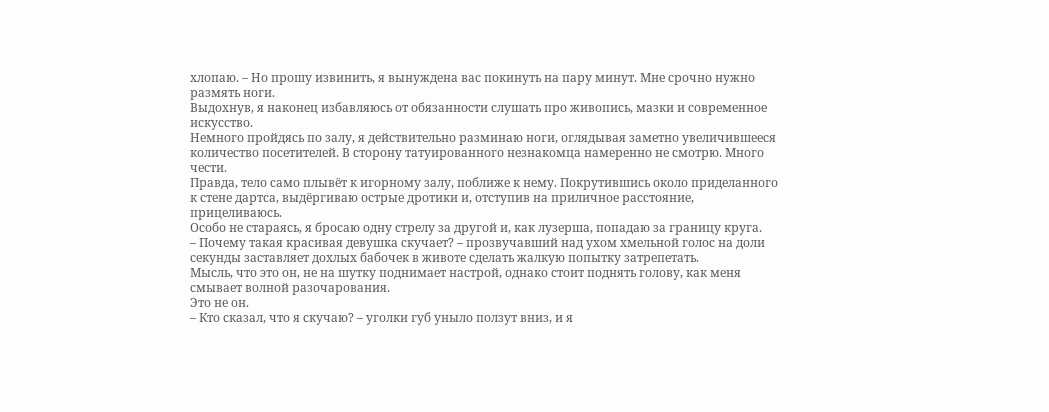хлопаю. – Но прошу извинить, я вынуждена вас покинуть на пару минут. Мне срочно нужно размять ноги.
Выдохнув, я наконец избавляюсь от обязанности слушать про живопись, мазки и современное искусство.
Немного пройдясь по залу, я действительно разминаю ноги, оглядывая заметно увеличившееся количество посетителей. В сторону татуированного незнакомца намеренно не смотрю. Много чести.
Правда, тело само плывёт к игорному залу, поближе к нему. Покрутившись около приделанного к стене дартса, выдёргиваю острые дротики и, отступив на приличное расстояние, прицеливаюсь.
Особо не стараясь, я бросаю одну стрелу за другой и, как лузерша, попадаю за границу круга.
– Почему такая красивая девушка скучает? – прозвучавший над ухом хмельной голос на доли секунды заставляет дохлых бабочек в животе сделать жалкую попытку затрепетать.
Мысль, что это он, не на шутку поднимает настрой, однако стоит поднять голову, как меня смывает волной разочарования.
Это не он.
– Кто сказал, что я скучаю? – уголки губ уныло ползут вниз, и я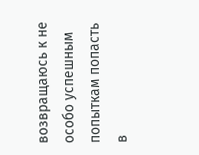возвращаюсь к не особо успешным попыткам попасть в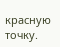красную точку.